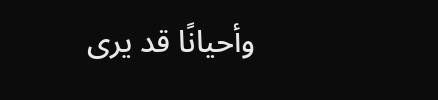وأحيانًا قد يرى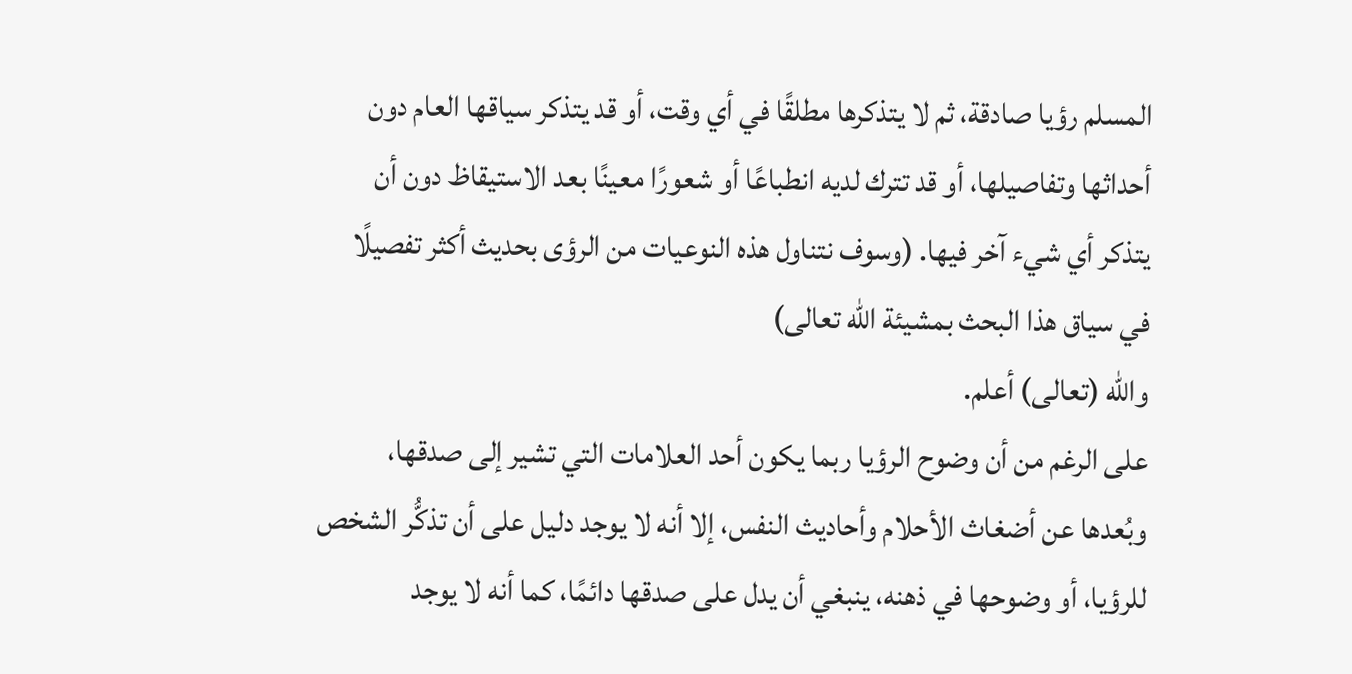المسلم رؤيا صادقة، ثم لا يتذكرها مطلقًا في أي وقت، أو قد يتذكر سياقها العام دون أحداثها وتفاصيلها، أو قد تترك لديه انطباعًا أو شعورًا معينًا بعد الاستيقاظ دون أن يتذكر أي شيء آخر فيها. (وسوف نتناول هذه النوعيات من الرؤى بحديث أكثر تفصيلًا في سياق هذا البحث بمشيئة الله تعالى)
والله (تعالى) أعلم.
على الرغم من أن وضوح الرؤيا ربما يكون أحد العلامات التي تشير إلى صدقها، وبُعدها عن أضغاث الأحلام وأحاديث النفس، إلا أنه لا يوجد دليل على أن تذكُّر الشخص للرؤيا، أو وضوحها في ذهنه، ينبغي أن يدل على صدقها دائمًا، كما أنه لا يوجد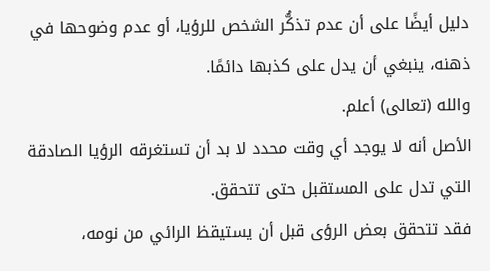دليل أيضًا على أن عدم تذكُّر الشخص للرؤيا، أو عدم وضوحها في ذهنه، ينبغي أن يدل على كذبها دائمًا.
والله (تعالى) أعلم.
الأصل أنه لا يوجد أي وقت محدد لا بد أن تستغرقه الرؤيا الصادقة التي تدل على المستقبل حتى تتحقق.
فقد تتحقق بعض الرؤى قبل أن يستيقظ الرائي من نومه،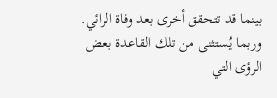بينما قد تتحقق أخرى بعد وفاة الرائي.
وربما يُستثنى من تلك القاعدة بعض الرؤى التي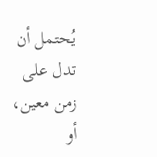يُحتمل أن تدل على زمن معين، أو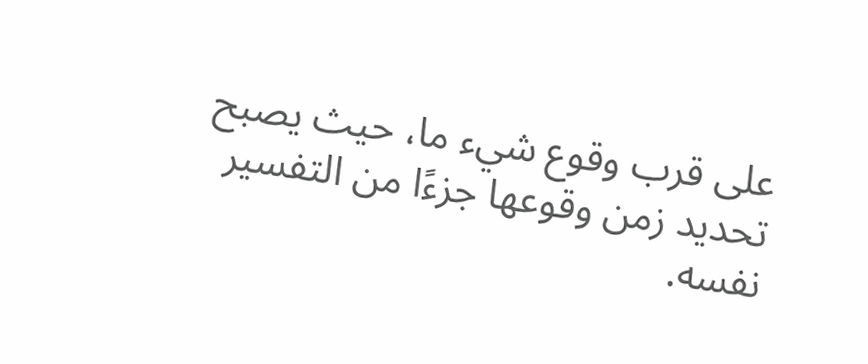على قرب وقوع شيء ما، حيث يصبح تحديد زمن وقوعها جزءًا من التفسير نفسه.